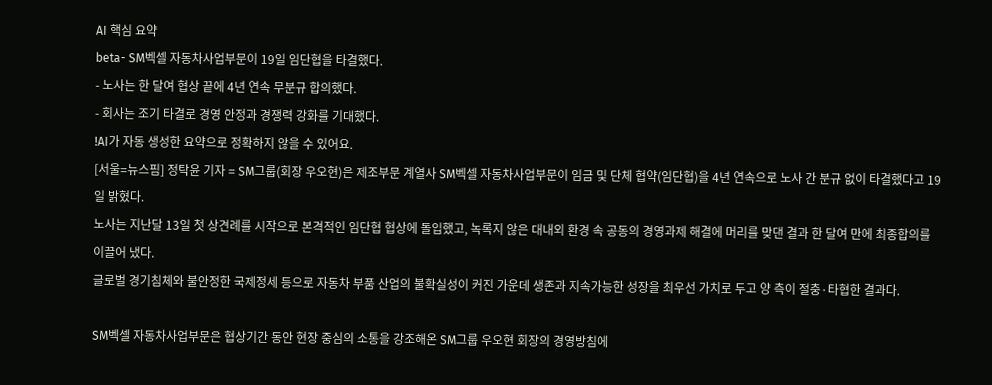AI 핵심 요약
beta- SM벡셀 자동차사업부문이 19일 임단협을 타결했다.
- 노사는 한 달여 협상 끝에 4년 연속 무분규 합의했다.
- 회사는 조기 타결로 경영 안정과 경쟁력 강화를 기대했다.
!AI가 자동 생성한 요약으로 정확하지 않을 수 있어요.
[서울=뉴스핌] 정탁윤 기자 = SM그룹(회장 우오현)은 제조부문 계열사 SM벡셀 자동차사업부문이 임금 및 단체 협약(임단협)을 4년 연속으로 노사 간 분규 없이 타결했다고 19일 밝혔다.
노사는 지난달 13일 첫 상견례를 시작으로 본격적인 임단협 협상에 돌입했고, 녹록지 않은 대내외 환경 속 공동의 경영과제 해결에 머리를 맞댄 결과 한 달여 만에 최종합의를 이끌어 냈다.
글로벌 경기침체와 불안정한 국제정세 등으로 자동차 부품 산업의 불확실성이 커진 가운데 생존과 지속가능한 성장을 최우선 가치로 두고 양 측이 절충·타협한 결과다.

SM벡셀 자동차사업부문은 협상기간 동안 현장 중심의 소통을 강조해온 SM그룹 우오현 회장의 경영방침에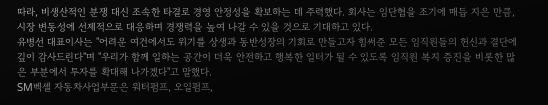따라, 비생산적인 분쟁 대신 조속한 타결로 경영 안정성을 확보하는 데 주력했다. 회사는 임단협을 조기에 매듭 지은 만큼, 시장 변동성에 선제적으로 대응하며 경쟁력을 높여 나갈 수 있을 것으로 기대하고 있다.
유병선 대표이사는 "어려운 여건에서도 위기를 상생과 동반성장의 기회로 만들고자 힘써준 모든 임직원들의 헌신과 결단에 깊이 감사드린다"며 "우리가 함께 일하는 공간이 더욱 안전하고 행복한 일터가 될 수 있도록 임직원 복지 증진을 비롯한 많은 부분에서 투자를 확대해 나가겠다"고 말했다.
SM벡셀 자동차사업부문은 워터펌프, 오일펌프,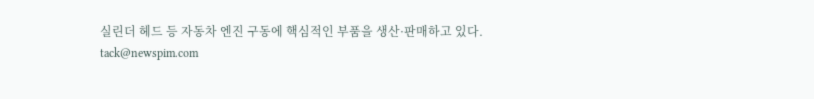실린더 헤드 등 자동차 엔진 구동에 핵심적인 부품을 생산·판매하고 있다.
tack@newspim.com